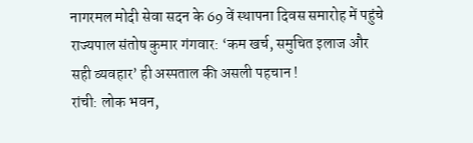नागरमल मोदी सेवा सदन के 69 वें स्थापना दिवस समारोह में पहुंचे राज्यपाल संतोष कुमार गंगवार: ‘कम खर्च, समुचित इलाज और सही व्यवहार’ ही अस्पताल की असली पहचान !
रांची: लोक भवन,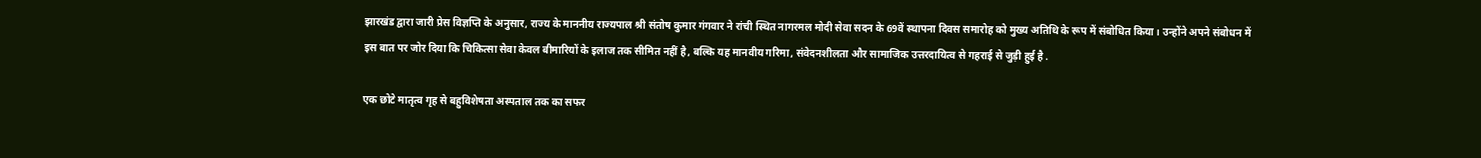झारखंड द्वारा जारी प्रेस विज्ञप्ति के अनुसार, राज्य के माननीय राज्यपाल श्री संतोष कुमार गंगवार ने रांची स्थित नागरमल मोदी सेवा सदन के 69वें स्थापना दिवस समारोह को मुख्य अतिथि के रूप में संबोधित किया। उन्होंने अपने संबोधन में इस बात पर जोर दिया कि चिकित्सा सेवा केवल बीमारियों के इलाज तक सीमित नहीं है, बल्कि यह मानवीय गरिमा, संवेदनशीलता और सामाजिक उत्तरदायित्व से गहराई से जुड़ी हुई है .

एक छोटे मातृत्व गृह से बहुविशेषता अस्पताल तक का सफर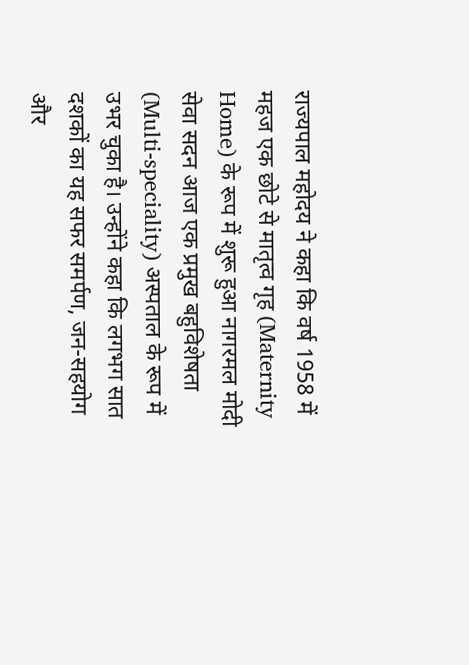राज्यपाल महोदय ने कहा कि वर्ष 1958 में महज एक छोटे से मातृत्व गृह (Maternity Home) के रूप में शुरू हुआ नागरमल मोदी सेवा सदन आज एक प्रमुख बहुविशेषता (Multi-speciality) अस्पताल के रूप में उभर चुका है। उन्होंने कहा कि लगभग सात दशकों का यह सफर समर्पण, जन-सहयोग और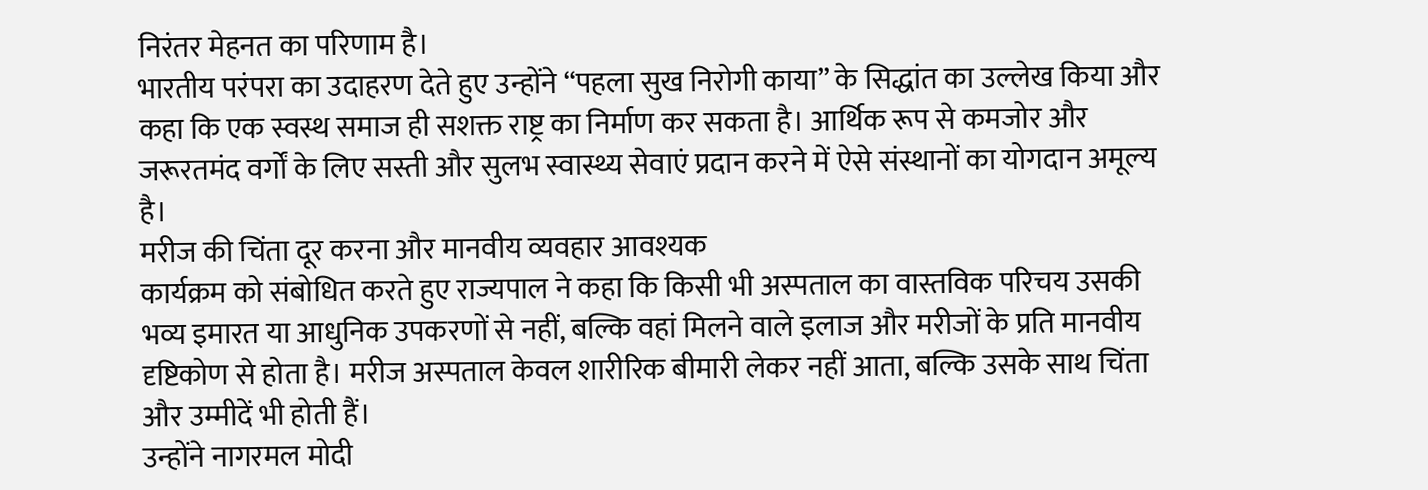निरंतर मेहनत का परिणाम है।
भारतीय परंपरा का उदाहरण देते हुए उन्होंने “पहला सुख निरोगी काया” के सिद्धांत का उल्लेख किया और कहा कि एक स्वस्थ समाज ही सशक्त राष्ट्र का निर्माण कर सकता है। आर्थिक रूप से कमजोर और जरूरतमंद वर्गों के लिए सस्ती और सुलभ स्वास्थ्य सेवाएं प्रदान करने में ऐसे संस्थानों का योगदान अमूल्य है।
मरीज की चिंता दूर करना और मानवीय व्यवहार आवश्यक
कार्यक्रम को संबोधित करते हुए राज्यपाल ने कहा कि किसी भी अस्पताल का वास्तविक परिचय उसकी भव्य इमारत या आधुनिक उपकरणों से नहीं, बल्कि वहां मिलने वाले इलाज और मरीजों के प्रति मानवीय दृष्टिकोण से होता है। मरीज अस्पताल केवल शारीरिक बीमारी लेकर नहीं आता, बल्कि उसके साथ चिंता और उम्मीदें भी होती हैं।
उन्होंने नागरमल मोदी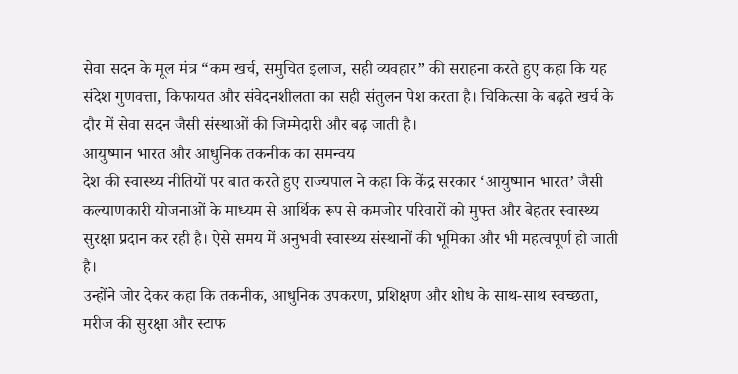सेवा सदन के मूल मंत्र “कम खर्च, समुचित इलाज, सही व्यवहार” की सराहना करते हुए कहा कि यह संदेश गुणवत्ता, किफायत और संवेदनशीलता का सही संतुलन पेश करता है। चिकित्सा के बढ़ते खर्च के दौर में सेवा सदन जैसी संस्थाओं की जिम्मेदारी और बढ़ जाती है।
आयुष्मान भारत और आधुनिक तकनीक का समन्वय
देश की स्वास्थ्य नीतियों पर बात करते हुए राज्यपाल ने कहा कि केंद्र सरकार ‘आयुष्मान भारत’ जैसी कल्याणकारी योजनाओं के माध्यम से आर्थिक रूप से कमजोर परिवारों को मुफ्त और बेहतर स्वास्थ्य सुरक्षा प्रदान कर रही है। ऐसे समय में अनुभवी स्वास्थ्य संस्थानों की भूमिका और भी महत्वपूर्ण हो जाती है।
उन्होंने जोर देकर कहा कि तकनीक, आधुनिक उपकरण, प्रशिक्षण और शोध के साथ-साथ स्वच्छता, मरीज की सुरक्षा और स्टाफ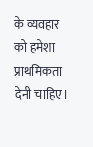के व्यवहार को हमेशा प्राथमिकता देनी चाहिए।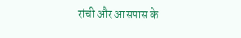रांची और आसपास के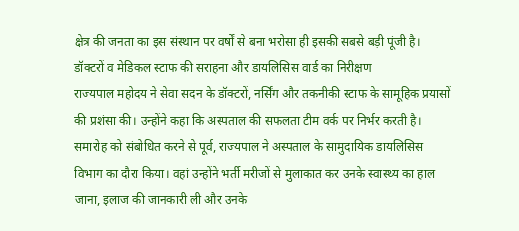क्षेत्र की जनता का इस संस्थान पर वर्षों से बना भरोसा ही इसकी सबसे बड़ी पूंजी है।
डॉक्टरों व मेडिकल स्टाफ की सराहना और डायलिसिस वार्ड का निरीक्षण
राज्यपाल महोदय ने सेवा सदन के डॉक्टरों, नर्सिंग और तकनीकी स्टाफ के सामूहिक प्रयासों की प्रशंसा की। उन्होंने कहा कि अस्पताल की सफलता टीम वर्क पर निर्भर करती है।
समारोह को संबोधित करने से पूर्व, राज्यपाल ने अस्पताल के सामुदायिक डायलिसिस विभाग का दौरा किया। वहां उन्होंने भर्ती मरीजों से मुलाकात कर उनके स्वास्थ्य का हाल जाना, इलाज की जानकारी ली और उनके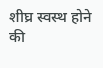शीघ्र स्वस्थ होने की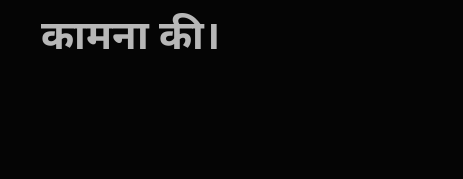कामना की।